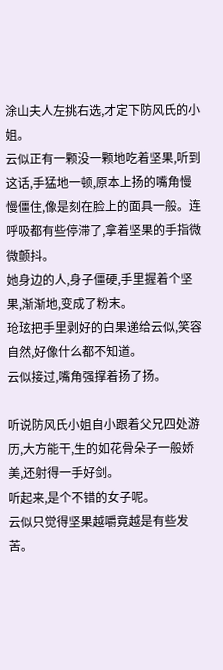涂山夫人左挑右选,才定下防风氏的小姐。
云似正有一颗没一颗地吃着坚果,听到这话,手猛地一顿,原本上扬的嘴角慢慢僵住,像是刻在脸上的面具一般。连呼吸都有些停滞了,拿着坚果的手指微微颤抖。
她身边的人,身子僵硬,手里握着个坚果,渐渐地,变成了粉末。
玱玹把手里剥好的白果递给云似,笑容自然,好像什么都不知道。
云似接过,嘴角强撑着扬了扬。

听说防风氏小姐自小跟着父兄四处游历,大方能干,生的如花骨朵子一般娇美,还射得一手好剑。
听起来,是个不错的女子呢。
云似只觉得坚果越嚼竟越是有些发苦。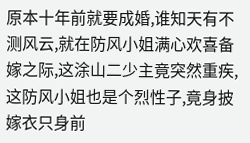原本十年前就要成婚,谁知天有不测风云,就在防风小姐满心欢喜备嫁之际,这涂山二少主竟突然重疾,这防风小姐也是个烈性子,竟身披嫁衣只身前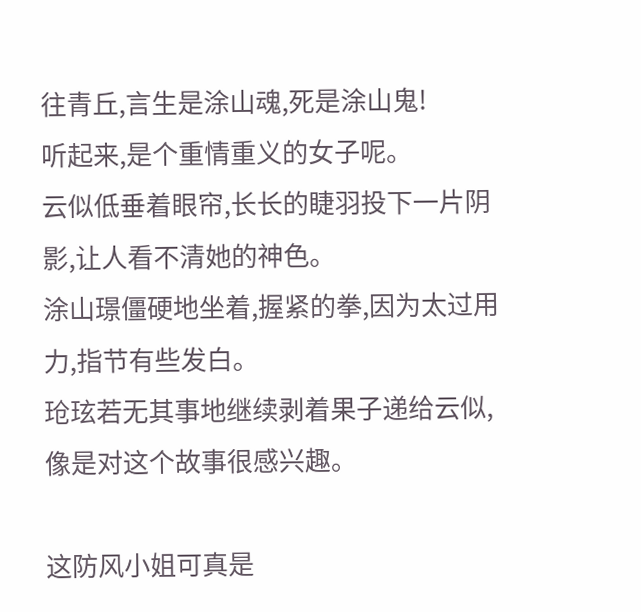往青丘,言生是涂山魂,死是涂山鬼!
听起来,是个重情重义的女子呢。
云似低垂着眼帘,长长的睫羽投下一片阴影,让人看不清她的神色。
涂山璟僵硬地坐着,握紧的拳,因为太过用力,指节有些发白。
玱玹若无其事地继续剥着果子递给云似,像是对这个故事很感兴趣。

这防风小姐可真是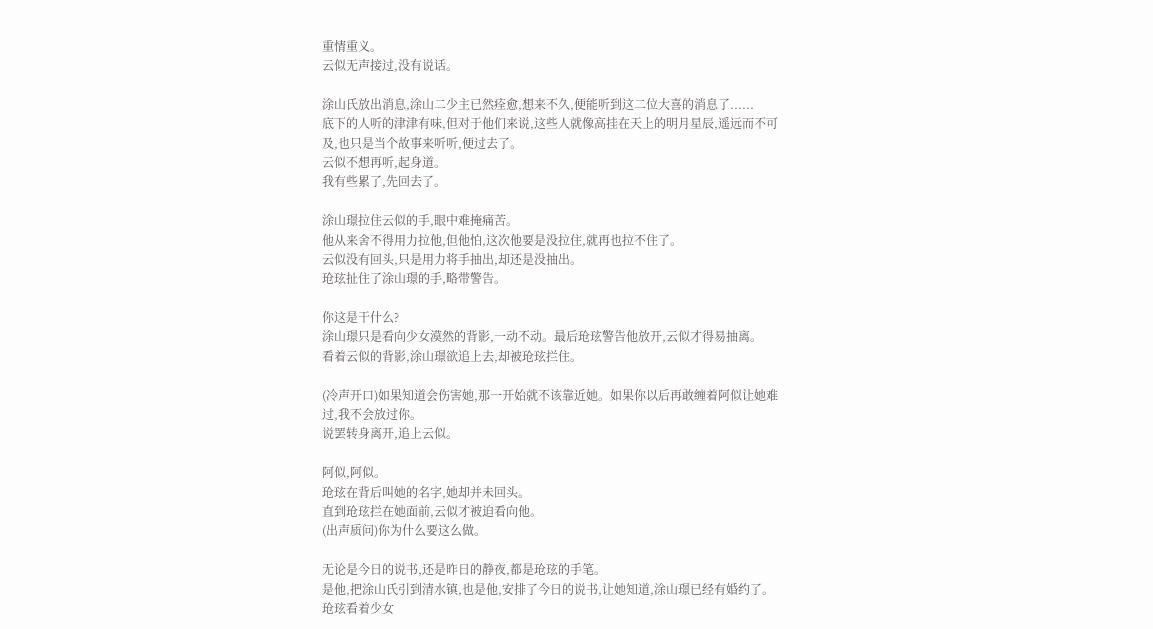重情重义。
云似无声接过,没有说话。

涂山氏放出消息,涂山二少主已然痊愈,想来不久,便能听到这二位大喜的消息了......
底下的人听的津津有味,但对于他们来说,这些人就像高挂在天上的明月星辰,遥远而不可及,也只是当个故事来听听,便过去了。
云似不想再听,起身道。
我有些累了,先回去了。

涂山璟拉住云似的手,眼中难掩痛苦。
他从来舍不得用力拉他,但他怕,这次他要是没拉住,就再也拉不住了。
云似没有回头,只是用力将手抽出,却还是没抽出。
玱玹扯住了涂山璟的手,略带警告。

你这是干什么?
涂山璟只是看向少女漠然的背影,一动不动。最后玱玹警告他放开,云似才得易抽离。
看着云似的背影,涂山璟欲追上去,却被玱玹拦住。

(冷声开口)如果知道会伤害她,那一开始就不该靠近她。如果你以后再敢缠着阿似让她难过,我不会放过你。
说罢转身离开,追上云似。

阿似,阿似。
玱玹在背后叫她的名字,她却并未回头。
直到玱玹拦在她面前,云似才被迫看向他。
(出声质问)你为什么要这么做。

无论是今日的说书,还是昨日的静夜,都是玱玹的手笔。
是他,把涂山氏引到清水镇,也是他,安排了今日的说书,让她知道,涂山璟已经有婚约了。
玱玹看着少女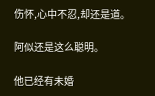伤怀,心中不忍,却还是道。

阿似还是这么聪明。

他已经有未婚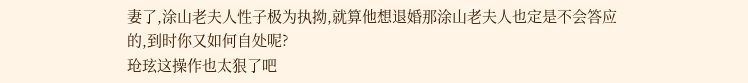妻了,涂山老夫人性子极为执拗,就算他想退婚那涂山老夫人也定是不会答应的,到时你又如何自处呢?
玱玹这操作也太狠了吧